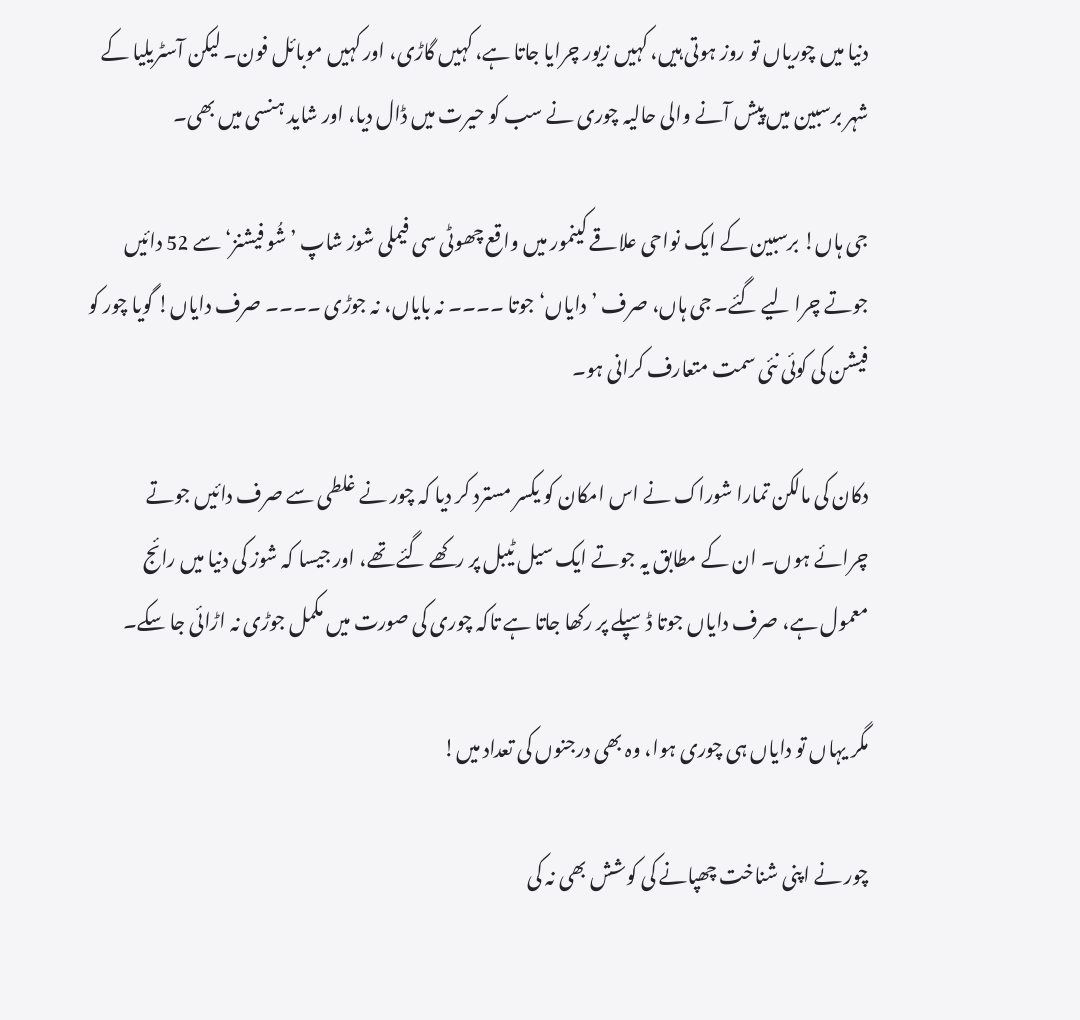دنیا میں چوریاں تو روز ہوتی ہیں، کہیں زیور چرایا جاتا ہے، کہیں گاڑی، اور کہیں موبائل فون۔ لیکن آسٹریلیا کے شہر برسبین میں پیش آنے والی حالیہ چوری نے سب کو حیرت میں ڈال دیا، اور شاید ہنسی میں بھی۔

جی ہاں! برسبین کے ایک نواحی علاقے کینمور میں واقع چھوٹی سی فیملی شوز شاپ ’شُو فیشنز‘ سے 52 دائیں جوتے چرا لیے گئے۔ جی ہاں، صرف ’دایاں‘ جوتا ۔۔۔۔ نہ بایاں، نہ جوڑی ۔۔۔۔ صرف دایاں! گویا چور کو فیشن کی کوئی نئی سمت متعارف کرانی ہو۔

دکان کی مالکن تمارا شوراک نے اس امکان کو یکسر مسترد کر دیا کہ چور نے غلطی سے صرف دائیں جوتے چرائے ہوں۔ ان کے مطابق یہ جوتے ایک سیل ٹیبل پر رکھے گئے تھے، اور جیسا کہ شوز کی دنیا میں رائج معمول ہے، صرف دایاں جوتا ڈسپلے پر رکھا جاتا ہے تاکہ چوری کی صورت میں مکمل جوڑی نہ اڑائی جا سکے۔

مگر یہاں تو دایاں ہی چوری ہوا، وہ بھی درجنوں کی تعداد میں!

چور نے اپنی شناخت چھپانے کی کوشش بھی نہ کی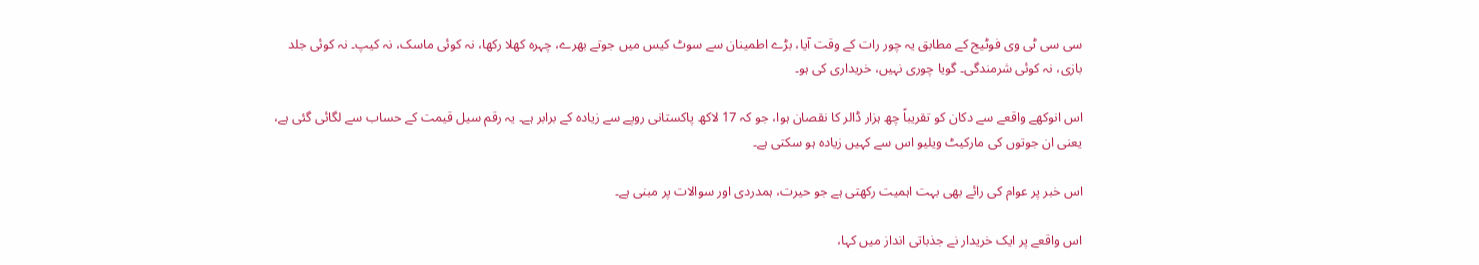سی سی ٹی وی فوٹیج کے مطابق یہ چور رات کے وقت آیا، بڑے اطمینان سے سوٹ کیس میں جوتے بھرے، چہرہ کھلا رکھا، نہ کوئی ماسک، نہ کیپ۔ نہ کوئی جلد بازی، نہ کوئی شرمندگی۔ گویا چوری نہیں، خریداری کی ہو۔

اس انوکھے واقعے سے دکان کو تقریباً چھ ہزار ڈالر کا نقصان ہوا، جو کہ 17 لاکھ پاکستانی روپے سے زیادہ کے برابر ہے۔ یہ رقم سیل قیمت کے حساب سے لگائی گئی ہے، یعنی ان جوتوں کی مارکیٹ ویلیو اس سے کہیں زیادہ ہو سکتی ہے۔

اس خبر پر عوام کی رائے بھی بہت اہمیت رکھتی ہے جو حیرت، ہمدردی اور سوالات پر مبنی ہے۔

اس واقعے پر ایک خریدار نے جذباتی انداز میں کہا،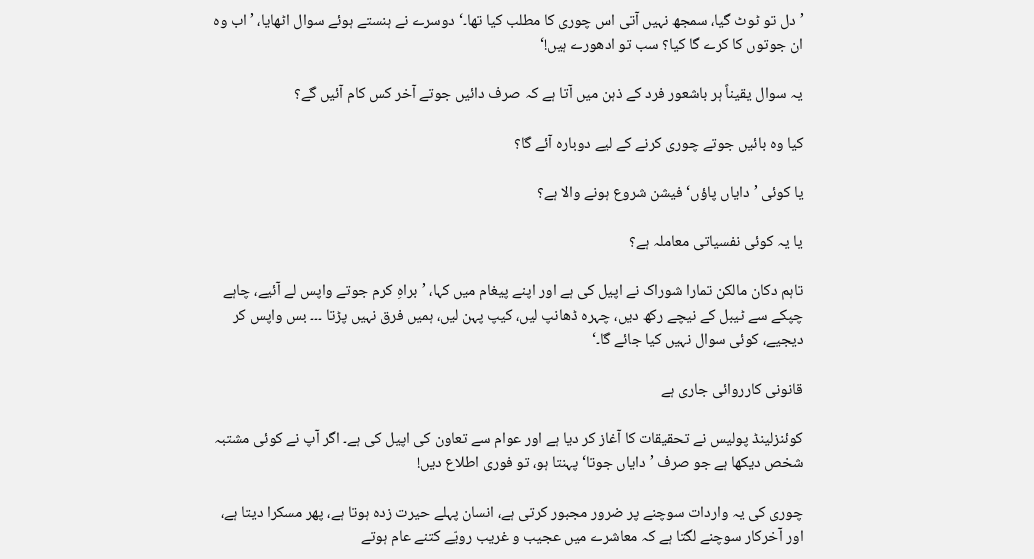’دل تو ٹوٹ گیا، سمجھ نہیں آتی اس چوری کا مطلب کیا تھا۔‘ دوسرے نے ہنستے ہوئے سوال اٹھایا، ’اب وہ ان جوتوں کا کرے گا کیا؟ سب تو ادھورے ہیں!‘

یہ سوال یقیناً ہر باشعور فرد کے ذہن میں آتا ہے کہ صرف دائیں جوتے آخر کس کام آئیں گے؟

کیا وہ بائیں جوتے چوری کرنے کے لیے دوبارہ آئے گا؟

یا کوئی ’دایاں پاؤں‘ فیشن شروع ہونے والا ہے؟

یا یہ کوئی نفسیاتی معاملہ ہے؟

تاہم دکان مالکن تمارا شوراک نے اپیل کی ہے اور اپنے پیغام میں کہا، ’براہِ کرم جوتے واپس لے آئیے، چاہے چپکے سے ٹیبل کے نیچے رکھ دیں، چہرہ ڈھانپ لیں، کیپ پہن لیں، ہمیں فرق نہیں پڑتا ۔۔۔ بس واپس کر دیجیے، کوئی سوال نہیں کیا جائے گا۔‘

قانونی کارروائی جاری ہے

کوئنزلینڈ پولیس نے تحقیقات کا آغاز کر دیا ہے اور عوام سے تعاون کی اپیل کی ہے۔ اگر آپ نے کوئی مشتبہ شخص دیکھا ہے جو صرف ’دایاں جوتا‘ پہنتا ہو، تو فوری اطلاع دیں!

چوری کی یہ واردات سوچنے پر ضرور مجبور کرتی ہے، انسان پہلے حیرت زدہ ہوتا ہے، پھر مسکرا دیتا ہے، اور آخرکار سوچنے لگتا ہے کہ معاشرے میں عجیب و غریب رویّے کتنے عام ہوتے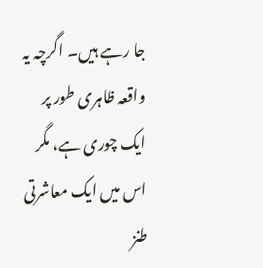جا رہے ہیں۔ اگرچہ یہ واقعہ ظاہری طور پر ایک چوری ہے، مگر اس میں ایک معاشرتی طنز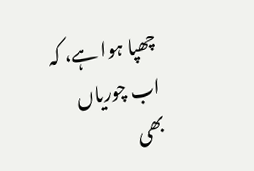چھپا ہوا ہے، کہ اب چوریاں بھی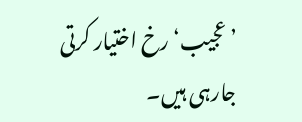’عجیب‘ رخ اختیار کرتی جارہی ہیں۔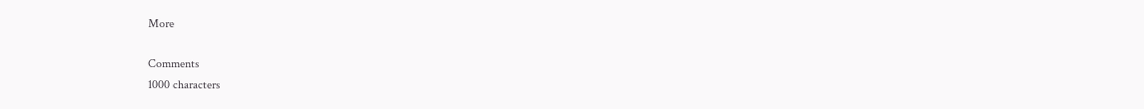More

Comments
1000 characters